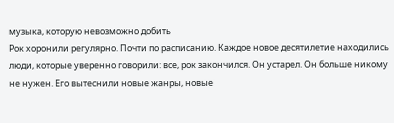музыка, которую невозможно добить
Рок хоронили регулярно. Почти по расписанию. Каждое новое десятилетие находились люди, которые уверенно говорили: все, рок закончился. Он устарел. Он больше никому не нужен. Его вытеснили новые жанры, новые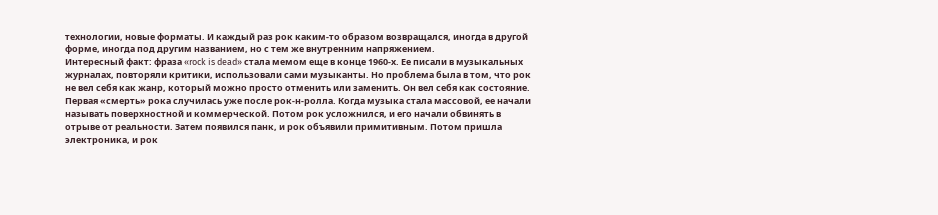технологии, новые форматы. И каждый раз рок каким-то образом возвращался, иногда в другой форме, иногда под другим названием, но с тем же внутренним напряжением.
Интересный факт: фраза «rock is dead» стала мемом еще в конце 1960-х. Ее писали в музыкальных журналах, повторяли критики, использовали сами музыканты. Но проблема была в том, что рок не вел себя как жанр, который можно просто отменить или заменить. Он вел себя как состояние.
Первая «смерть» рока случилась уже после рок-н-ролла. Когда музыка стала массовой, ее начали называть поверхностной и коммерческой. Потом рок усложнился, и его начали обвинять в отрыве от реальности. Затем появился панк, и рок объявили примитивным. Потом пришла электроника, и рок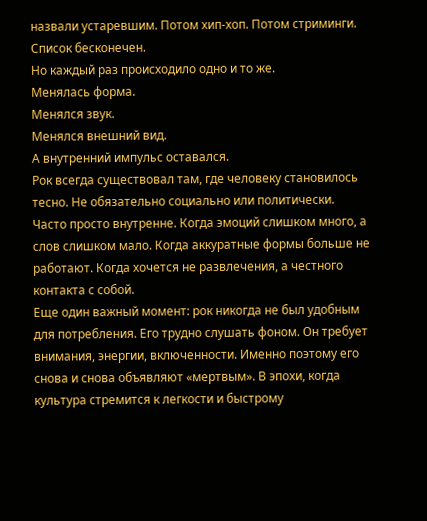назвали устаревшим. Потом хип-хоп. Потом стриминги. Список бесконечен.
Но каждый раз происходило одно и то же.
Менялась форма.
Менялся звук.
Менялся внешний вид.
А внутренний импульс оставался.
Рок всегда существовал там, где человеку становилось тесно. Не обязательно социально или политически. Часто просто внутренне. Когда эмоций слишком много, а слов слишком мало. Когда аккуратные формы больше не работают. Когда хочется не развлечения, а честного контакта с собой.
Еще один важный момент: рок никогда не был удобным для потребления. Его трудно слушать фоном. Он требует внимания, энергии, включенности. Именно поэтому его снова и снова объявляют «мертвым». В эпохи, когда культура стремится к легкости и быстрому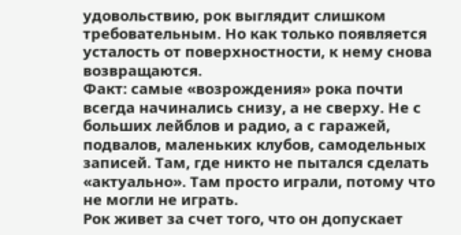удовольствию, рок выглядит слишком требовательным. Но как только появляется усталость от поверхностности, к нему снова возвращаются.
Факт: самые «возрождения» рока почти всегда начинались снизу, а не сверху. Не с больших лейблов и радио, а с гаражей, подвалов, маленьких клубов, самодельных записей. Там, где никто не пытался сделать «актуально». Там просто играли, потому что не могли не играть.
Рок живет за счет того, что он допускает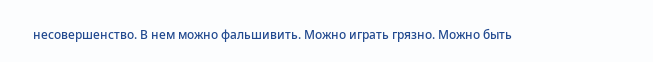несовершенство. В нем можно фальшивить. Можно играть грязно. Можно быть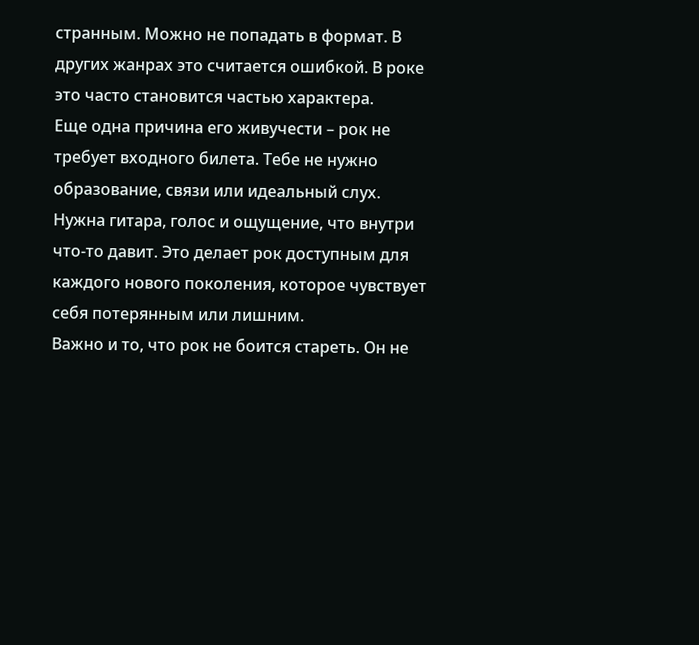странным. Можно не попадать в формат. В других жанрах это считается ошибкой. В роке это часто становится частью характера.
Еще одна причина его живучести – рок не требует входного билета. Тебе не нужно образование, связи или идеальный слух. Нужна гитара, голос и ощущение, что внутри что-то давит. Это делает рок доступным для каждого нового поколения, которое чувствует себя потерянным или лишним.
Важно и то, что рок не боится стареть. Он не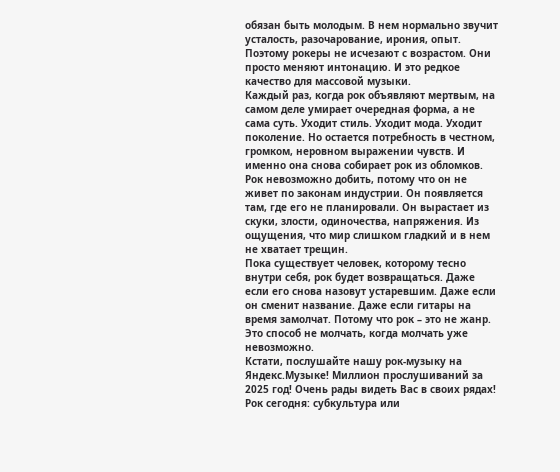обязан быть молодым. В нем нормально звучит усталость, разочарование, ирония, опыт. Поэтому рокеры не исчезают с возрастом. Они просто меняют интонацию. И это редкое качество для массовой музыки.
Каждый раз, когда рок объявляют мертвым, на самом деле умирает очередная форма, а не сама суть. Уходит стиль. Уходит мода. Уходит поколение. Но остается потребность в честном, громком, неровном выражении чувств. И именно она снова собирает рок из обломков.
Рок невозможно добить, потому что он не живет по законам индустрии. Он появляется там, где его не планировали. Он вырастает из скуки, злости, одиночества, напряжения. Из ощущения, что мир слишком гладкий и в нем не хватает трещин.
Пока существует человек, которому тесно внутри себя, рок будет возвращаться. Даже если его снова назовут устаревшим. Даже если он сменит название. Даже если гитары на время замолчат. Потому что рок – это не жанр. Это способ не молчать, когда молчать уже невозможно.
Кстати, послушайте нашу рок-музыку на Яндекс.Музыке! Миллион прослушиваний за 2025 год! Очень рады видеть Вас в своих рядах!
Рок сегодня: субкультура или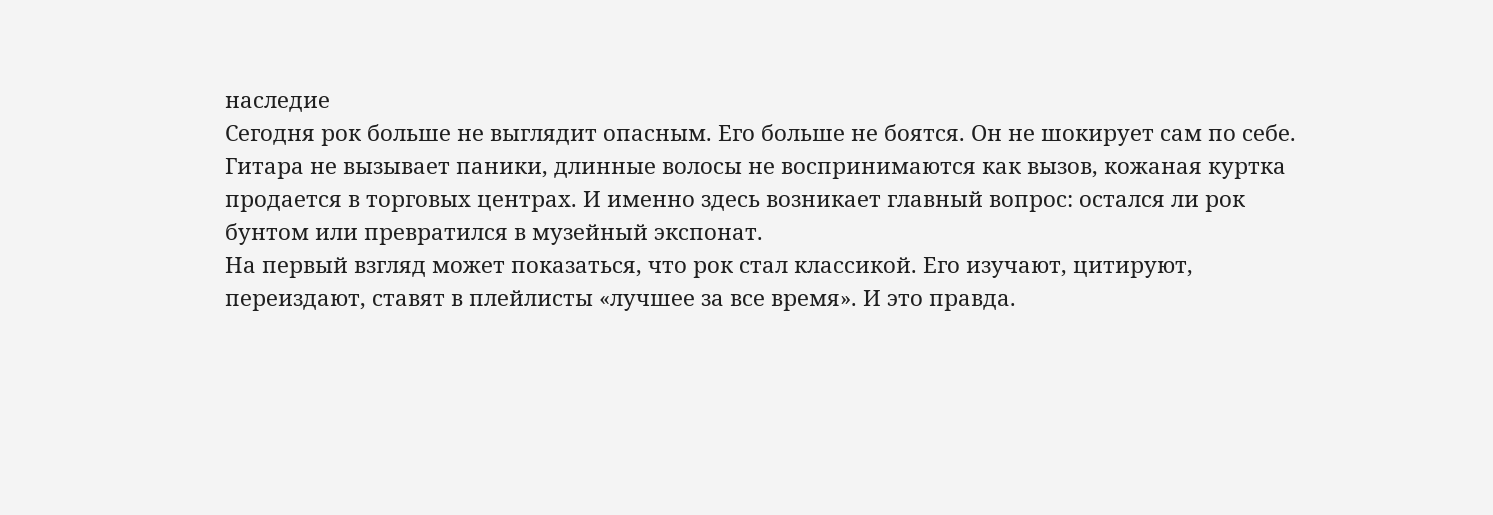наследие
Сегодня рок больше не выглядит опасным. Его больше не боятся. Он не шокирует сам по себе. Гитара не вызывает паники, длинные волосы не воспринимаются как вызов, кожаная куртка продается в торговых центрах. И именно здесь возникает главный вопрос: остался ли рок бунтом или превратился в музейный экспонат.
На первый взгляд может показаться, что рок стал классикой. Его изучают, цитируют, переиздают, ставят в плейлисты «лучшее за все время». И это правда.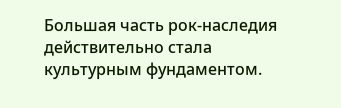Большая часть рок-наследия действительно стала культурным фундаментом.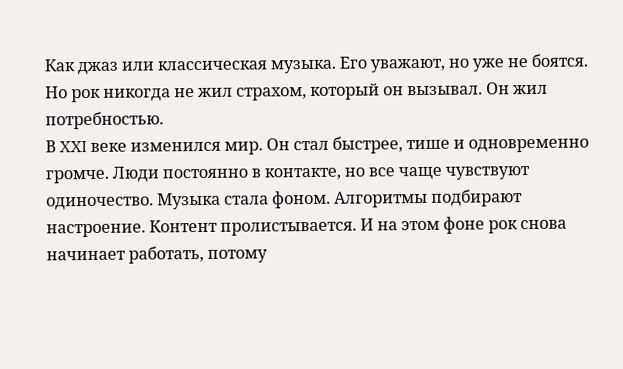Как джаз или классическая музыка. Его уважают, но уже не боятся. Но рок никогда не жил страхом, который он вызывал. Он жил потребностью.
В XXI веке изменился мир. Он стал быстрее, тише и одновременно громче. Люди постоянно в контакте, но все чаще чувствуют одиночество. Музыка стала фоном. Алгоритмы подбирают настроение. Контент пролистывается. И на этом фоне рок снова начинает работать, потому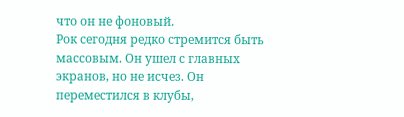что он не фоновый.
Рок сегодня редко стремится быть массовым. Он ушел с главных экранов, но не исчез. Он переместился в клубы,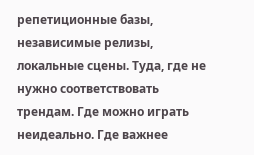репетиционные базы, независимые релизы, локальные сцены. Туда, где не нужно соответствовать трендам. Где можно играть неидеально. Где важнее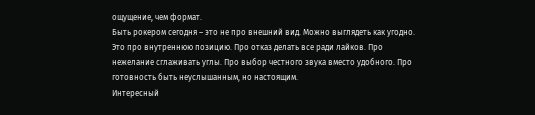ощущение, чем формат.
Быть рокером сегодня – это не про внешний вид. Можно выглядеть как угодно. Это про внутреннюю позицию. Про отказ делать все ради лайков. Про нежелание сглаживать углы. Про выбор честного звука вместо удобного. Про готовность быть неуслышанным, но настоящим.
Интересный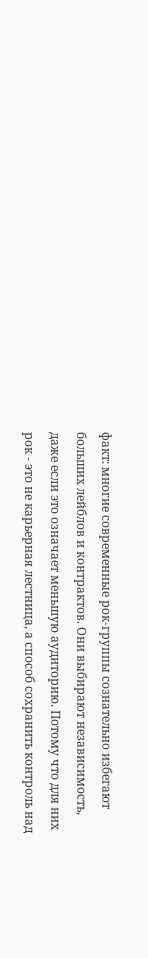факт: многие современные рок-группы сознательно избегают больших лейблов и контрактов. Они выбирают независимость, даже если это означает меньшую аудиторию. Потому что для них рок - это не карьерная лестница, а способ сохранить контроль над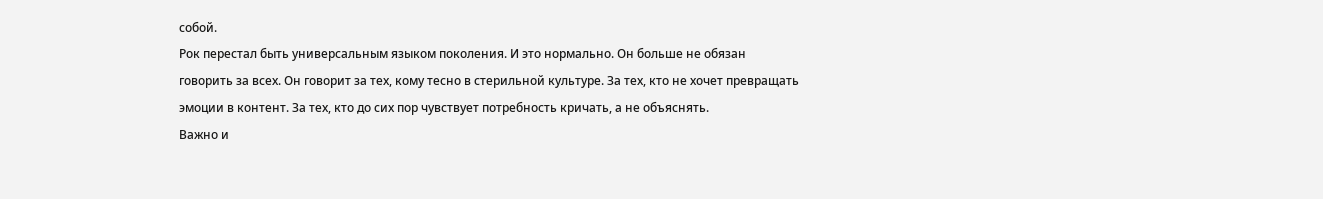собой.
Рок перестал быть универсальным языком поколения. И это нормально. Он больше не обязан говорить за всех. Он говорит за тех, кому тесно в стерильной культуре. За тех, кто не хочет превращать эмоции в контент. За тех, кто до сих пор чувствует потребность кричать, а не объяснять.
Важно и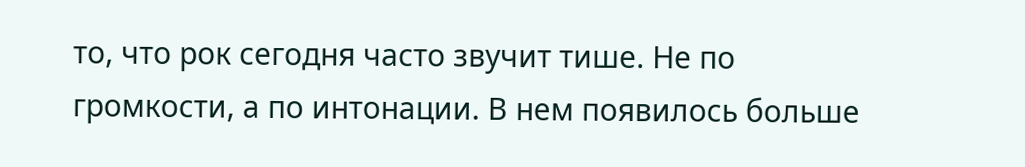то, что рок сегодня часто звучит тише. Не по громкости, а по интонации. В нем появилось больше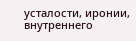усталости, иронии, внутреннего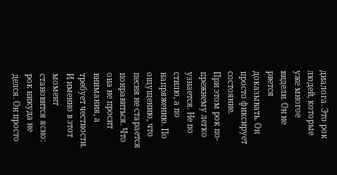диалога. Это рок людей, которые уже многое видели. Он не рвется доказывать. Он просто фиксирует состояние.
При этом рок по-прежнему легко узнается. Не по стилю, а по напряжению. По ощущению, что песня не старается понравиться. Что она не просит внимания, а требует честности. И именно в этот момент становится ясно: рок никуда не делся. Он просто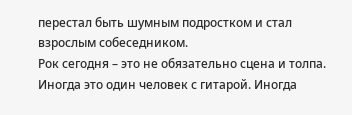перестал быть шумным подростком и стал взрослым собеседником.
Рок сегодня – это не обязательно сцена и толпа. Иногда это один человек с гитарой. Иногда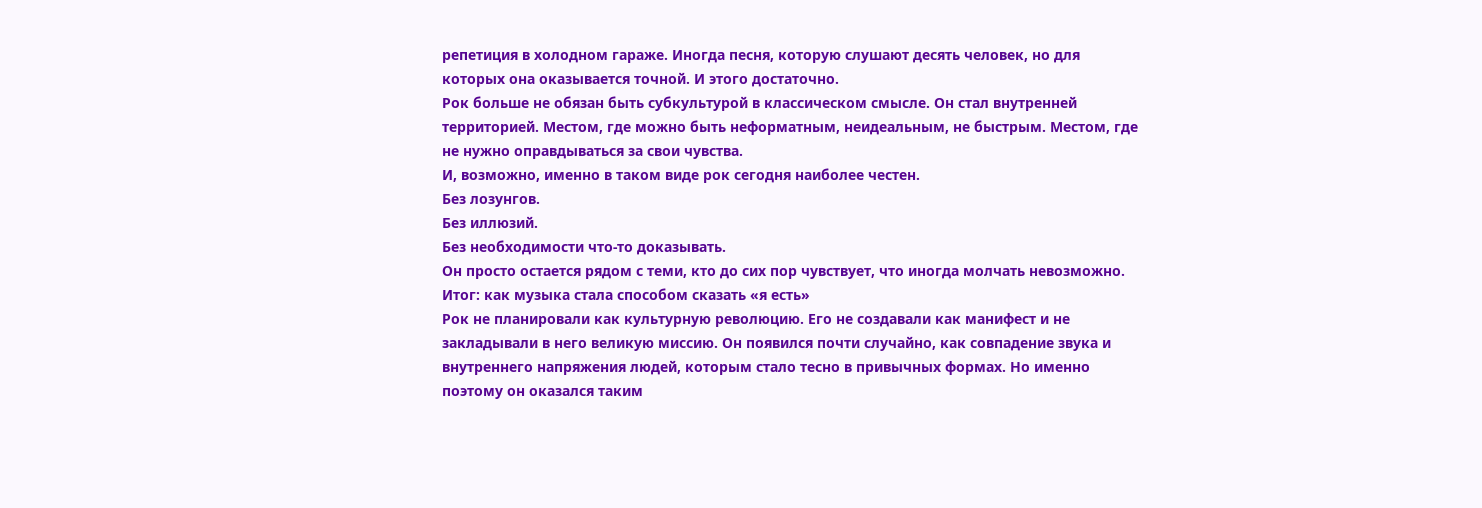репетиция в холодном гараже. Иногда песня, которую слушают десять человек, но для которых она оказывается точной. И этого достаточно.
Рок больше не обязан быть субкультурой в классическом смысле. Он стал внутренней территорией. Местом, где можно быть неформатным, неидеальным, не быстрым. Местом, где не нужно оправдываться за свои чувства.
И, возможно, именно в таком виде рок сегодня наиболее честен.
Без лозунгов.
Без иллюзий.
Без необходимости что-то доказывать.
Он просто остается рядом с теми, кто до сих пор чувствует, что иногда молчать невозможно.
Итог: как музыка стала способом сказать «я есть»
Рок не планировали как культурную революцию. Его не создавали как манифест и не закладывали в него великую миссию. Он появился почти случайно, как совпадение звука и внутреннего напряжения людей, которым стало тесно в привычных формах. Но именно поэтому он оказался таким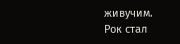живучим.
Рок стал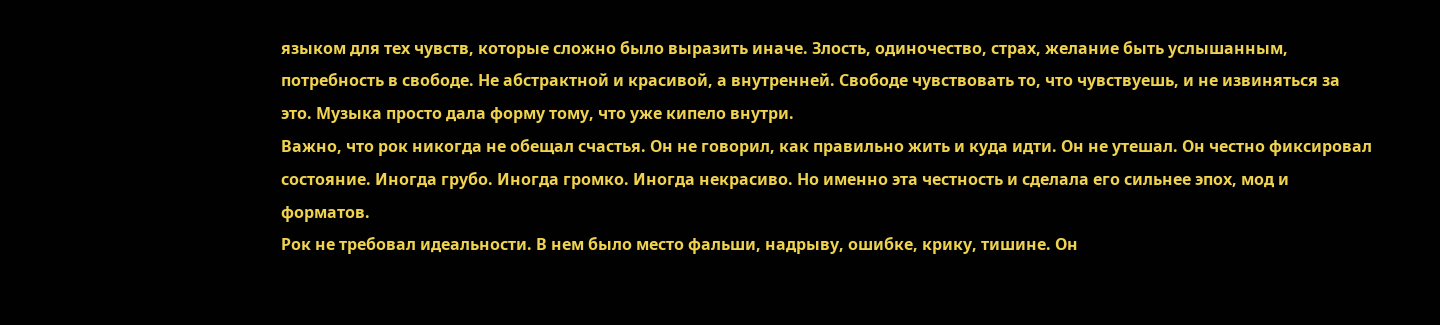языком для тех чувств, которые сложно было выразить иначе. Злость, одиночество, страх, желание быть услышанным, потребность в свободе. Не абстрактной и красивой, а внутренней. Свободе чувствовать то, что чувствуешь, и не извиняться за это. Музыка просто дала форму тому, что уже кипело внутри.
Важно, что рок никогда не обещал счастья. Он не говорил, как правильно жить и куда идти. Он не утешал. Он честно фиксировал состояние. Иногда грубо. Иногда громко. Иногда некрасиво. Но именно эта честность и сделала его сильнее эпох, мод и форматов.
Рок не требовал идеальности. В нем было место фальши, надрыву, ошибке, крику, тишине. Он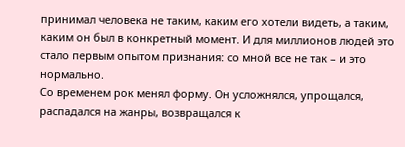принимал человека не таким, каким его хотели видеть, а таким, каким он был в конкретный момент. И для миллионов людей это стало первым опытом признания: со мной все не так – и это нормально.
Со временем рок менял форму. Он усложнялся, упрощался, распадался на жанры, возвращался к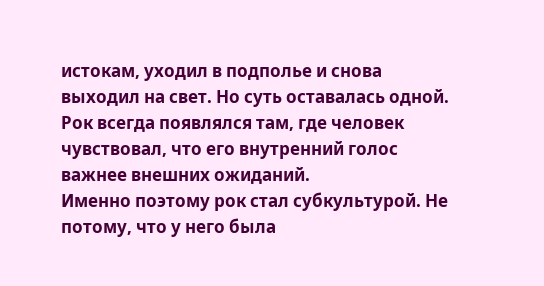истокам, уходил в подполье и снова выходил на свет. Но суть оставалась одной. Рок всегда появлялся там, где человек чувствовал, что его внутренний голос важнее внешних ожиданий.
Именно поэтому рок стал субкультурой. Не потому, что у него была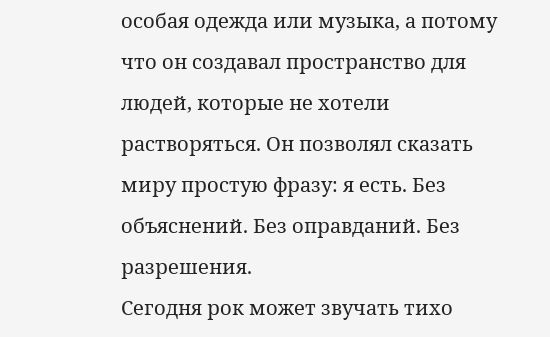особая одежда или музыка, а потому что он создавал пространство для людей, которые не хотели растворяться. Он позволял сказать миру простую фразу: я есть. Без объяснений. Без оправданий. Без разрешения.
Сегодня рок может звучать тихо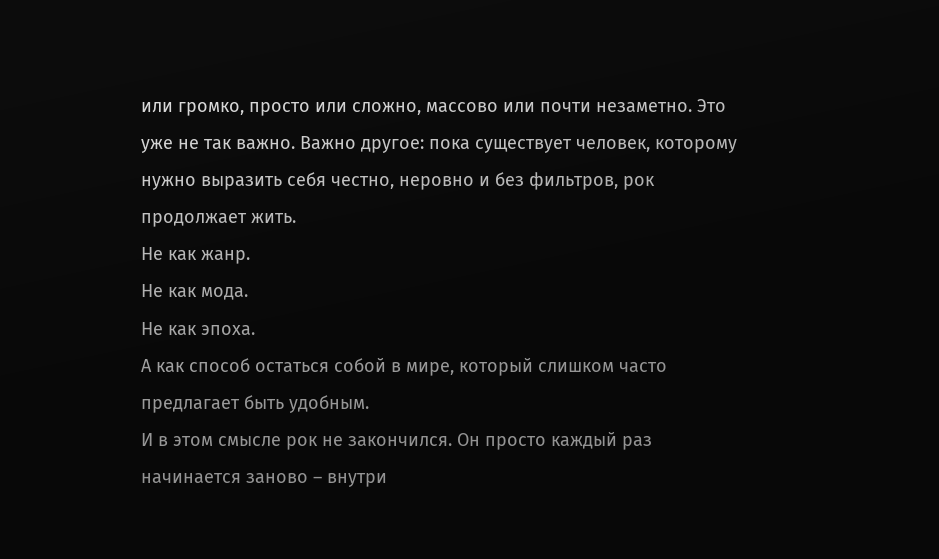или громко, просто или сложно, массово или почти незаметно. Это уже не так важно. Важно другое: пока существует человек, которому нужно выразить себя честно, неровно и без фильтров, рок продолжает жить.
Не как жанр.
Не как мода.
Не как эпоха.
А как способ остаться собой в мире, который слишком часто предлагает быть удобным.
И в этом смысле рок не закончился. Он просто каждый раз начинается заново – внутри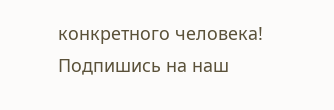конкретного человека!
Подпишись на наш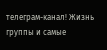телеграм-канал! Жизнь группы и самые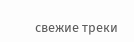свежие треки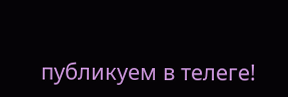публикуем в телеге!